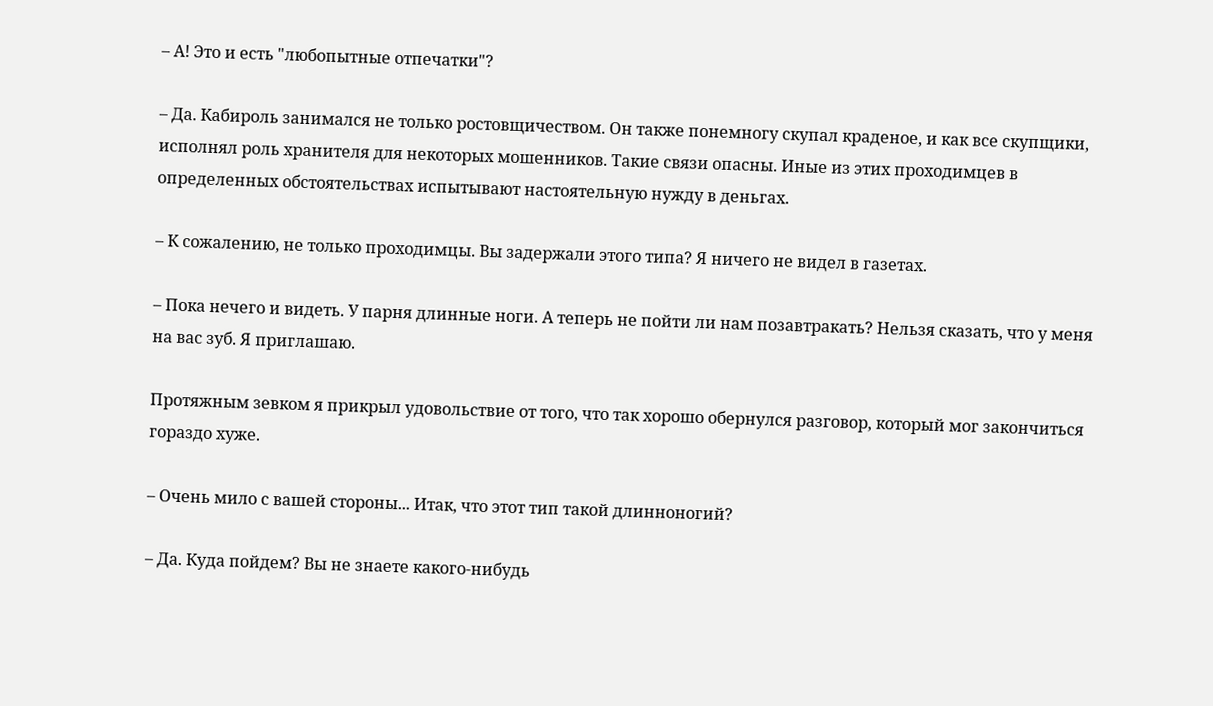– А! Это и есть "любопытные отпечатки"?

– Да. Кабироль занимался не только ростовщичеством. Он также понемногу скупал краденое, и как все скупщики, исполнял роль хранителя для некоторых мошенников. Такие связи опасны. Иные из этих проходимцев в определенных обстоятельствах испытывают настоятельную нужду в деньгах.

– К сожалению, не только проходимцы. Вы задержали этого типа? Я ничего не видел в газетах.

– Пока нечего и видеть. У парня длинные ноги. А теперь не пойти ли нам позавтракать? Нельзя сказать, что у меня на вас зуб. Я приглашаю.

Протяжным зевком я прикрыл удовольствие от того, что так хорошо обернулся разговор, который мог закончиться гораздо хуже.

– Очень мило с вашей стороны... Итак, что этот тип такой длинноногий?

– Да. Куда пойдем? Вы не знаете какого-нибудь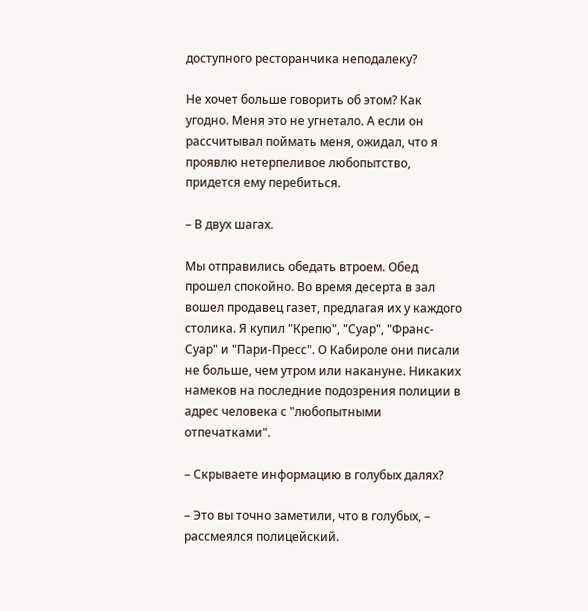доступного ресторанчика неподалеку?

Не хочет больше говорить об этом? Как угодно. Меня это не угнетало. А если он рассчитывал поймать меня, ожидал, что я проявлю нетерпеливое любопытство, придется ему перебиться.

– В двух шагах.

Мы отправились обедать втроем. Обед прошел спокойно. Во время десерта в зал вошел продавец газет, предлагая их у каждого столика. Я купил "Крепю", "Суар", "Франс-Суар" и "Пари-Пресс". О Кабироле они писали не больше, чем утром или накануне. Никаких намеков на последние подозрения полиции в адрес человека с "любопытными отпечатками".

– Скрываете информацию в голубых далях?

– Это вы точно заметили, что в голубых, – рассмеялся полицейский.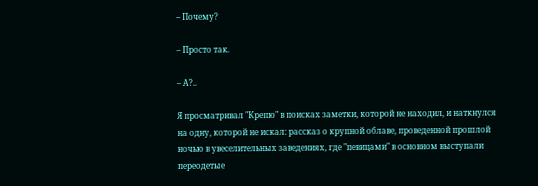– Почему?

– Просто так.

– А?..

Я просматривал "Крепю" в поисках заметки, которой не находил, и наткнулся на одну, которой не искал: рассказ о крупной облаве, проведенной прошлой ночью в увеселительных заведениях, где "певицами" в основном выступали переодетые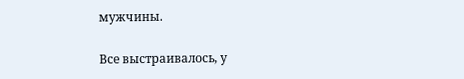мужчины.

Все выстраивалось, у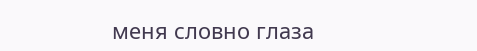меня словно глаза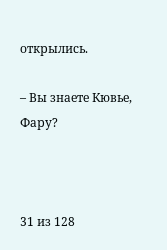открылись.

– Вы знаете Кювье, Фару?



31 из 128